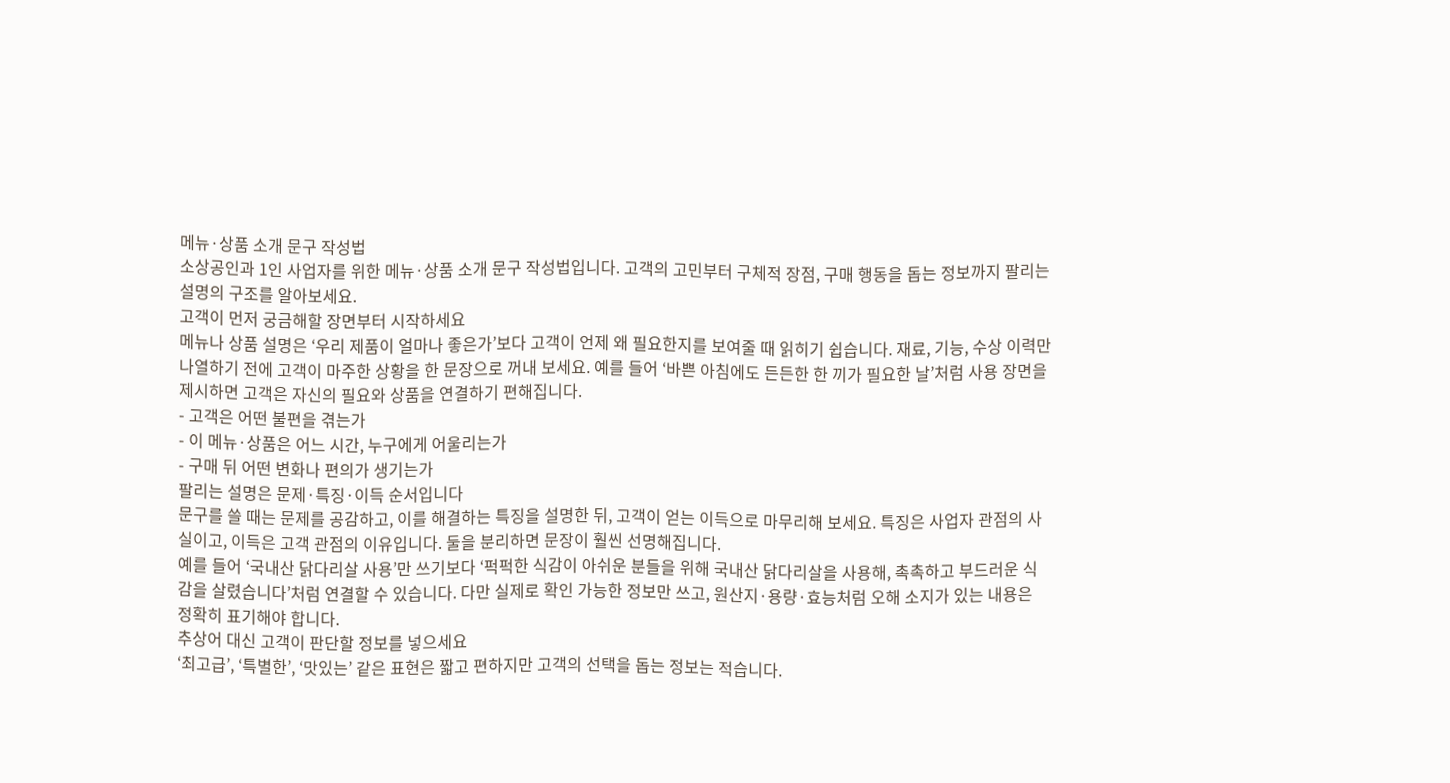메뉴·상품 소개 문구 작성법
소상공인과 1인 사업자를 위한 메뉴·상품 소개 문구 작성법입니다. 고객의 고민부터 구체적 장점, 구매 행동을 돕는 정보까지 팔리는 설명의 구조를 알아보세요.
고객이 먼저 궁금해할 장면부터 시작하세요
메뉴나 상품 설명은 ‘우리 제품이 얼마나 좋은가’보다 고객이 언제 왜 필요한지를 보여줄 때 읽히기 쉽습니다. 재료, 기능, 수상 이력만 나열하기 전에 고객이 마주한 상황을 한 문장으로 꺼내 보세요. 예를 들어 ‘바쁜 아침에도 든든한 한 끼가 필요한 날’처럼 사용 장면을 제시하면 고객은 자신의 필요와 상품을 연결하기 편해집니다.
- 고객은 어떤 불편을 겪는가
- 이 메뉴·상품은 어느 시간, 누구에게 어울리는가
- 구매 뒤 어떤 변화나 편의가 생기는가
팔리는 설명은 문제·특징·이득 순서입니다
문구를 쓸 때는 문제를 공감하고, 이를 해결하는 특징을 설명한 뒤, 고객이 얻는 이득으로 마무리해 보세요. 특징은 사업자 관점의 사실이고, 이득은 고객 관점의 이유입니다. 둘을 분리하면 문장이 훨씬 선명해집니다.
예를 들어 ‘국내산 닭다리살 사용’만 쓰기보다 ‘퍽퍽한 식감이 아쉬운 분들을 위해 국내산 닭다리살을 사용해, 촉촉하고 부드러운 식감을 살렸습니다’처럼 연결할 수 있습니다. 다만 실제로 확인 가능한 정보만 쓰고, 원산지·용량·효능처럼 오해 소지가 있는 내용은 정확히 표기해야 합니다.
추상어 대신 고객이 판단할 정보를 넣으세요
‘최고급’, ‘특별한’, ‘맛있는’ 같은 표현은 짧고 편하지만 고객의 선택을 돕는 정보는 적습니다.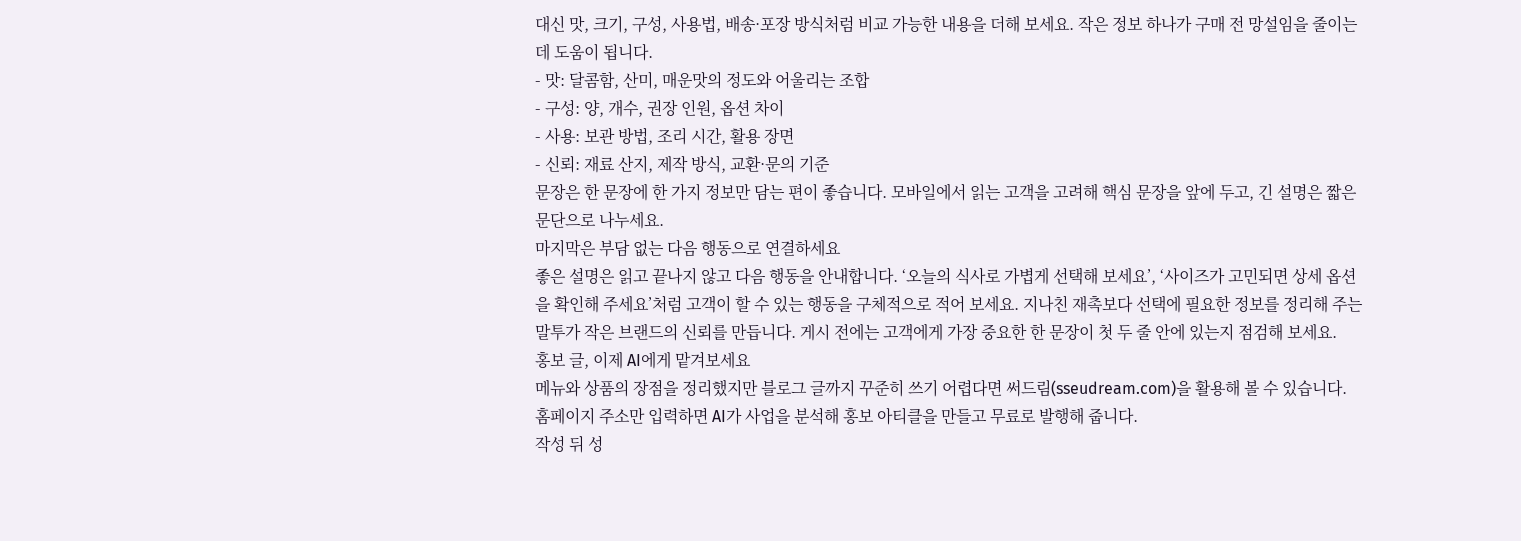대신 맛, 크기, 구성, 사용법, 배송·포장 방식처럼 비교 가능한 내용을 더해 보세요. 작은 정보 하나가 구매 전 망설임을 줄이는 데 도움이 됩니다.
- 맛: 달콤함, 산미, 매운맛의 정도와 어울리는 조합
- 구성: 양, 개수, 권장 인원, 옵션 차이
- 사용: 보관 방법, 조리 시간, 활용 장면
- 신뢰: 재료 산지, 제작 방식, 교환·문의 기준
문장은 한 문장에 한 가지 정보만 담는 편이 좋습니다. 모바일에서 읽는 고객을 고려해 핵심 문장을 앞에 두고, 긴 설명은 짧은 문단으로 나누세요.
마지막은 부담 없는 다음 행동으로 연결하세요
좋은 설명은 읽고 끝나지 않고 다음 행동을 안내합니다. ‘오늘의 식사로 가볍게 선택해 보세요’, ‘사이즈가 고민되면 상세 옵션을 확인해 주세요’처럼 고객이 할 수 있는 행동을 구체적으로 적어 보세요. 지나친 재촉보다 선택에 필요한 정보를 정리해 주는 말투가 작은 브랜드의 신뢰를 만듭니다. 게시 전에는 고객에게 가장 중요한 한 문장이 첫 두 줄 안에 있는지 점검해 보세요.
홍보 글, 이제 AI에게 맡겨보세요
메뉴와 상품의 장점을 정리했지만 블로그 글까지 꾸준히 쓰기 어렵다면 써드림(sseudream.com)을 활용해 볼 수 있습니다. 홈페이지 주소만 입력하면 AI가 사업을 분석해 홍보 아티클을 만들고 무료로 발행해 줍니다.
작성 뒤 성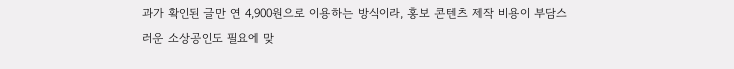과가 확인된 글만 연 4,900원으로 이용하는 방식이라, 홍보 콘텐츠 제작 비용이 부담스러운 소상공인도 필요에 맞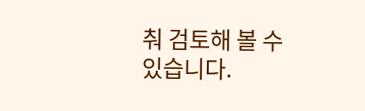춰 검토해 볼 수 있습니다.